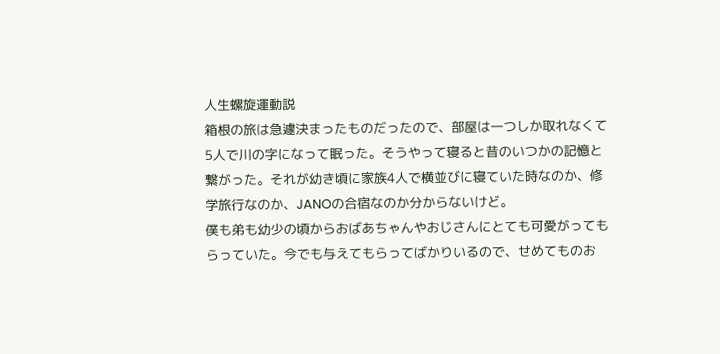人生螺旋運動説
箱根の旅は急遽決まったものだったので、部屋は一つしか取れなくて5人で川の字になって眠った。そうやって寝ると昔のいつかの記憶と繋がった。それが幼き頃に家族4人で横並びに寝ていた時なのか、修学旅行なのか、JANOの合宿なのか分からないけど。
僕も弟も幼少の頃からおばあちゃんやおじさんにとても可愛がってもらっていた。今でも与えてもらってばかりいるので、せめてものお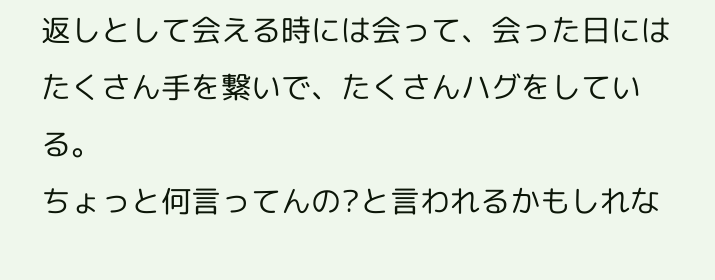返しとして会える時には会って、会った日にはたくさん手を繋いで、たくさんハグをしている。
ちょっと何言ってんの?と言われるかもしれな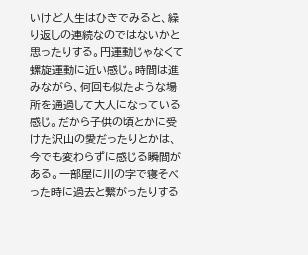いけど人生はひきでみると、繰り返しの連続なのではないかと思ったりする。円運動じゃなくて螺旋運動に近い感じ。時間は進みながら、何回も似たような場所を通過して大人になっている感じ。だから子供の頃とかに受けた沢山の愛だったりとかは、今でも変わらずに感じる瞬間がある。一部屋に川の字で寝そべった時に過去と繋がったりする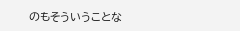のもそういうことな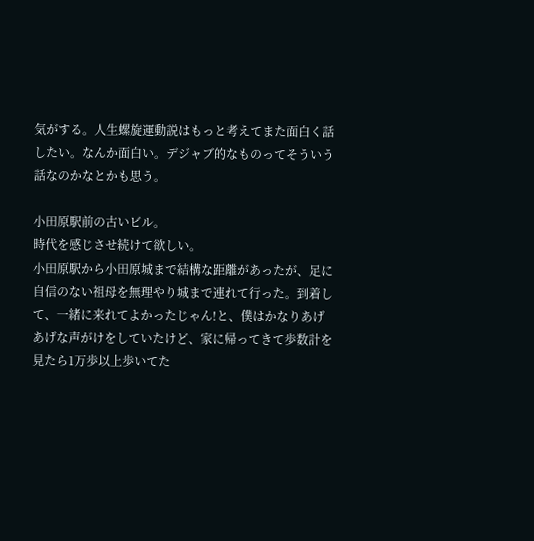気がする。人生螺旋運動説はもっと考えてまた面白く話したい。なんか面白い。デジャブ的なものってそういう話なのかなとかも思う。

小田原駅前の古いビル。
時代を感じさせ続けて欲しい。
小田原駅から小田原城まで結構な距離があったが、足に自信のない祖母を無理やり城まで連れて行った。到着して、一緒に来れてよかったじゃん!と、僕はかなりあげあげな声がけをしていたけど、家に帰ってきて歩数計を見たら1万歩以上歩いてた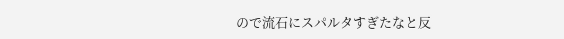ので流石にスパルタすぎたなと反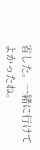省した。一緒に行けてよかったね。